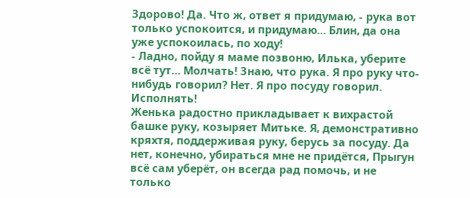Здорово! Да. Что ж, ответ я придумаю, - рука вот только успокоится, и придумаю… Блин, да она уже успокоилась, по ходу!
- Ладно, пойду я маме позвоню, Илька, уберите всё тут… Молчать! Знаю, что рука. Я про руку что-нибудь говорил? Нет. Я про посуду говорил. Исполнять!
Женька радостно прикладывает к вихрастой башке руку, козыряет Митьке. Я, демонстративно кряхтя, поддерживая руку, берусь за посуду. Да нет, конечно, убираться мне не придётся, Прыгун всё сам уберёт, он всегда рад помочь, и не только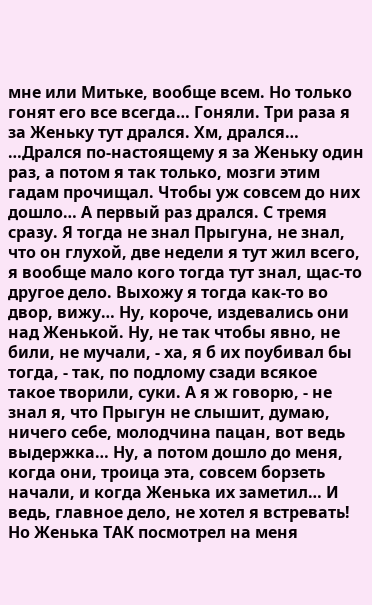мне или Митьке, вообще всем. Но только гонят его все всегда… Гоняли. Три раза я за Женьку тут дрался. Хм, дрался…
…Дрался по-настоящему я за Женьку один раз, а потом я так только, мозги этим гадам прочищал. Чтобы уж совсем до них дошло… А первый раз дрался. С тремя сразу. Я тогда не знал Прыгуна, не знал, что он глухой, две недели я тут жил всего, я вообще мало кого тогда тут знал, щас-то другое дело. Выхожу я тогда как-то во двор, вижу… Ну, короче, издевались они над Женькой. Ну, не так чтобы явно, не били, не мучали, - ха, я б их поубивал бы тогда, - так, по подлому сзади всякое такое творили, суки. А я ж говорю, - не знал я, что Прыгун не слышит, думаю, ничего себе, молодчина пацан, вот ведь выдержка… Ну, а потом дошло до меня, когда они, троица эта, совсем борзеть начали, и когда Женька их заметил… И ведь, главное дело, не хотел я встревать! Но Женька ТАК посмотрел на меня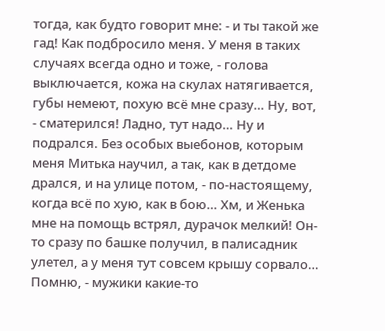тогда, как будто говорит мне: - и ты такой же гад! Как подбросило меня. У меня в таких случаях всегда одно и тоже, - голова выключается, кожа на скулах натягивается, губы немеют, похую всё мне сразу… Ну, вот, - сматерился! Ладно, тут надо… Ну и подрался. Без особых выебонов, которым меня Митька научил, а так, как в детдоме дрался, и на улице потом, - по-настоящему, когда всё по хую, как в бою… Хм, и Женька мне на помощь встрял, дурачок мелкий! Он-то сразу по башке получил, в палисадник улетел, а у меня тут совсем крышу сорвало… Помню, - мужики какие-то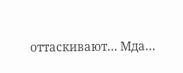оттаскивают… Мда…